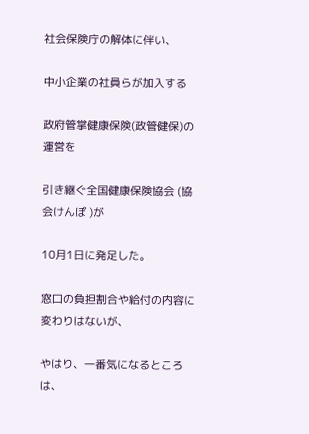社会保険庁の解体に伴い、

中小企業の社員らが加入する

政府管掌健康保険(政管健保)の運営を

引き継ぐ全国健康保険協会 (協会けんぽ )が

10月1日に発足した。

窓口の負担割合や給付の内容に変わりはないが、

やはり、一番気になるところは、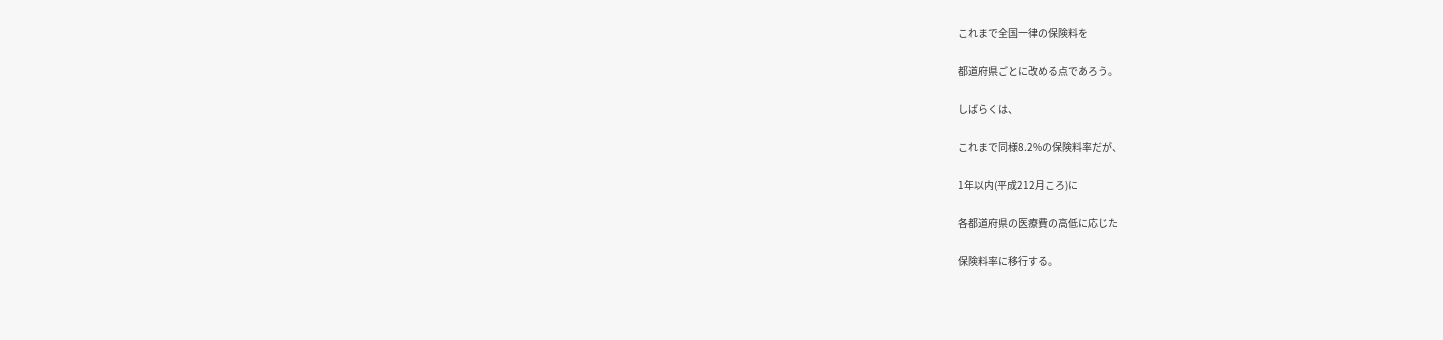これまで全国一律の保険料を

都道府県ごとに改める点であろう。

しばらくは、

これまで同様8.2%の保険料率だが、

1年以内(平成212月ころ)に

各都道府県の医療費の高低に応じた

保険料率に移行する。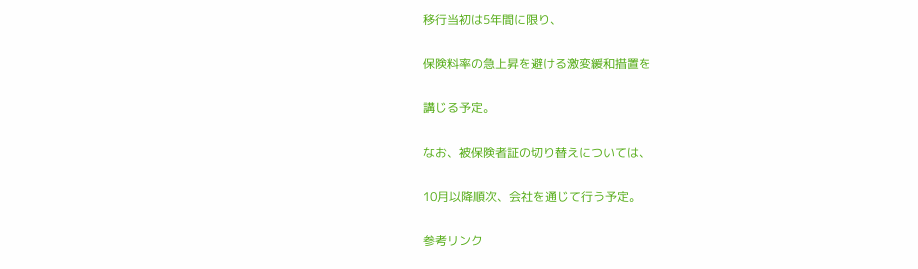移行当初は5年間に限り、

保険料率の急上昇を避ける激変緩和措置を

講じる予定。

なお、被保険者証の切り替えについては、

10月以降順次、会社を通じて行う予定。

参考リンク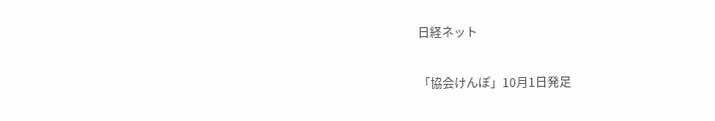日経ネット

「協会けんぽ」10月1日発足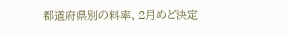都道府県別の料率、2月めど決定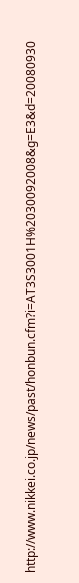http://www.nikkei.co.jp/news/past/honbun.cfm?i=AT3S3001H%2030092008&g=E3&d=20080930